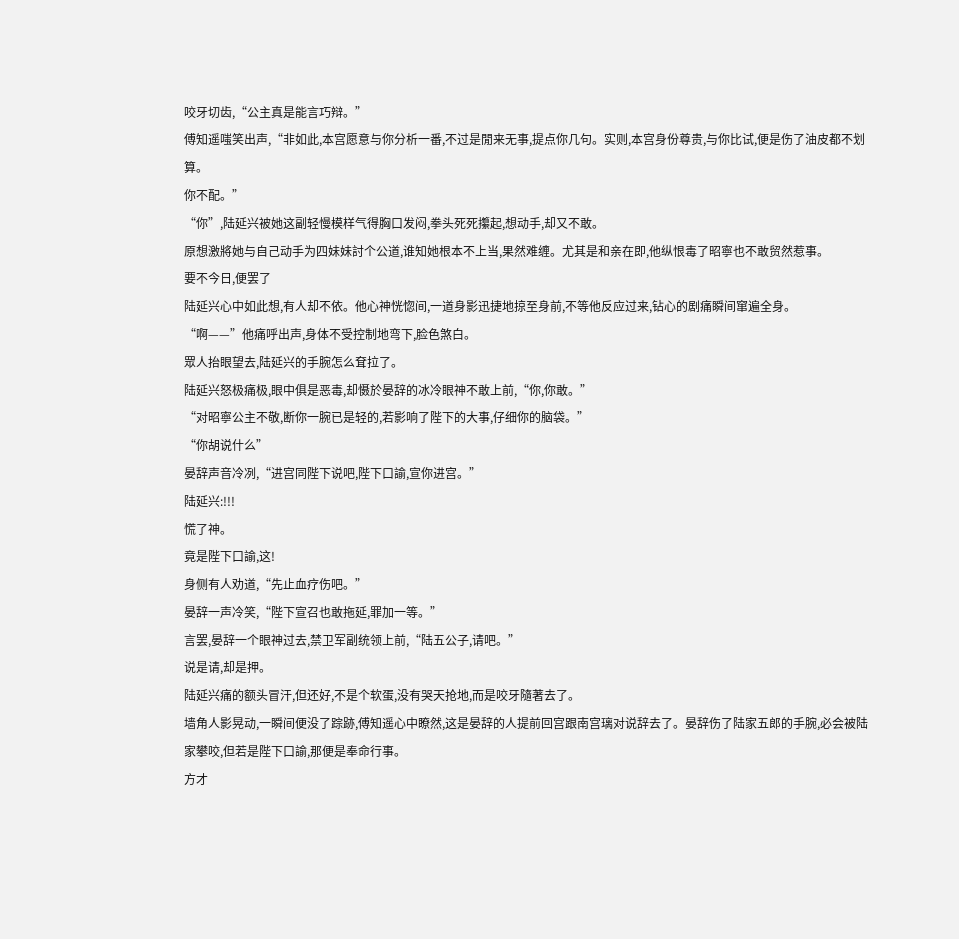咬牙切齿,“公主真是能言巧辩。”
傅知遥嗤笑出声,“非如此,本宫愿意与你分析一番,不过是閒来无事,提点你几句。实则,本宫身份尊贵,与你比试,便是伤了油皮都不划算。
你不配。”
“你”,陆延兴被她这副轻慢模样气得胸口发闷,拳头死死攥起,想动手,却又不敢。
原想激將她与自己动手为四妹妹討个公道,谁知她根本不上当,果然难缠。尤其是和亲在即,他纵恨毒了昭寧也不敢贸然惹事。
要不今日,便罢了
陆延兴心中如此想,有人却不依。他心神恍惚间,一道身影迅捷地掠至身前,不等他反应过来,钻心的剧痛瞬间窜遍全身。
“啊——”他痛呼出声,身体不受控制地弯下,脸色煞白。
眾人抬眼望去,陆延兴的手腕怎么耷拉了。
陆延兴怒极痛极,眼中俱是恶毒,却慑於晏辞的冰冷眼神不敢上前,“你,你敢。”
“对昭寧公主不敬,断你一腕已是轻的,若影响了陛下的大事,仔细你的脑袋。”
“你胡说什么”
晏辞声音冷冽,“进宫同陛下说吧,陛下口諭,宣你进宫。”
陆延兴:!!!
慌了神。
竟是陛下口諭,这!
身侧有人劝道,“先止血疗伤吧。”
晏辞一声冷笑,“陛下宣召也敢拖延,罪加一等。”
言罢,晏辞一个眼神过去,禁卫军副统领上前,“陆五公子,请吧。”
说是请,却是押。
陆延兴痛的额头冒汗,但还好,不是个软蛋,没有哭天抢地,而是咬牙隨著去了。
墙角人影晃动,一瞬间便没了踪跡,傅知遥心中瞭然,这是晏辞的人提前回宫跟南宫璃对说辞去了。晏辞伤了陆家五郎的手腕,必会被陆家攀咬,但若是陛下口諭,那便是奉命行事。
方才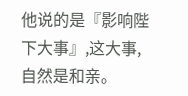他说的是『影响陛下大事』,这大事,自然是和亲。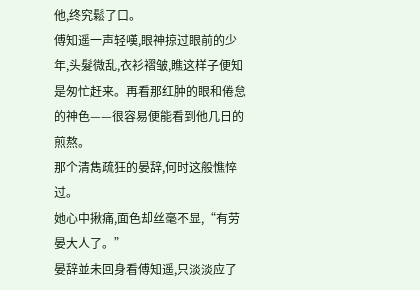他,终究鬆了口。
傅知遥一声轻嘆,眼神掠过眼前的少年,头髮微乱,衣衫褶皱,瞧这样子便知是匆忙赶来。再看那红肿的眼和倦怠的神色——很容易便能看到他几日的煎熬。
那个清雋疏狂的晏辞,何时这般憔悴过。
她心中揪痛,面色却丝毫不显,“有劳晏大人了。”
晏辞並未回身看傅知遥,只淡淡应了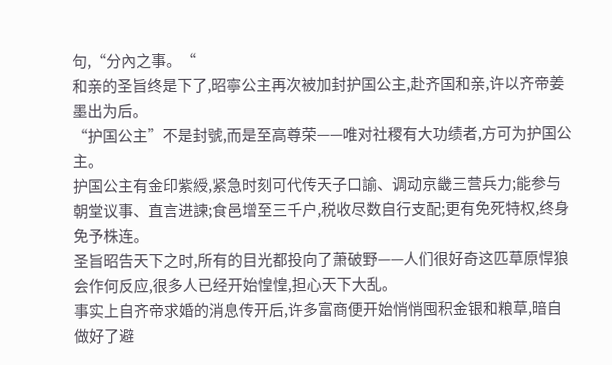句,“分內之事。“
和亲的圣旨终是下了,昭寧公主再次被加封护国公主,赴齐国和亲,许以齐帝姜墨出为后。
“护国公主”不是封號,而是至高尊荣——唯对社稷有大功绩者,方可为护国公主。
护国公主有金印紫綬,紧急时刻可代传天子口諭、调动京畿三营兵力;能参与朝堂议事、直言进諫;食邑增至三千户,税收尽数自行支配;更有免死特权,终身免予株连。
圣旨昭告天下之时,所有的目光都投向了萧破野——人们很好奇这匹草原悍狼会作何反应,很多人已经开始惶惶,担心天下大乱。
事实上自齐帝求婚的消息传开后,许多富商便开始悄悄囤积金银和粮草,暗自做好了避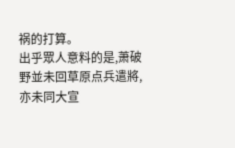祸的打算。
出乎眾人意料的是,萧破野並未回草原点兵遣將,亦未同大宣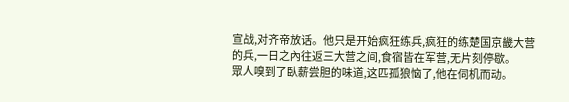宣战,对齐帝放话。他只是开始疯狂练兵,疯狂的练楚国京畿大营的兵,一日之內往返三大营之间,食宿皆在军营,无片刻停歇。
眾人嗅到了臥薪尝胆的味道,这匹孤狼恼了,他在伺机而动。